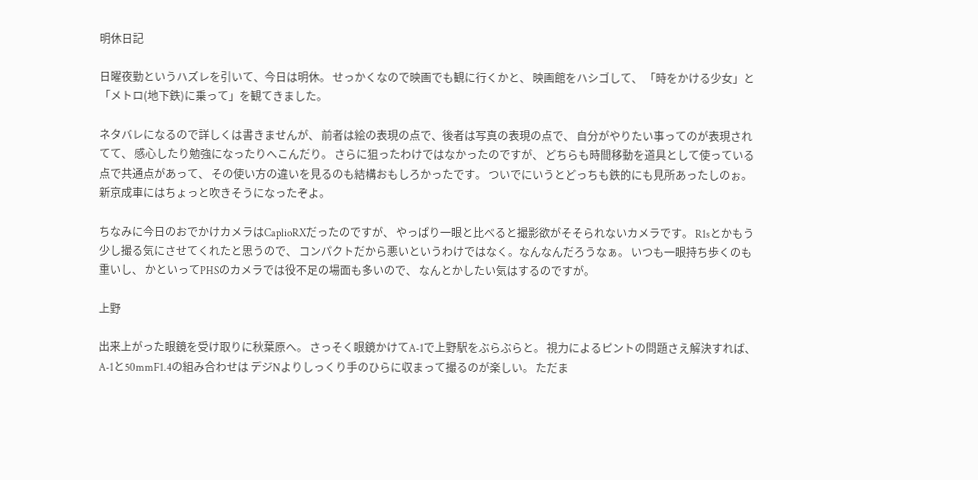明休日記

日曜夜勤というハズレを引いて、今日は明休。 せっかくなので映画でも観に行くかと、 映画館をハシゴして、 「時をかける少女」と「メトロ(地下鉄)に乗って」を観てきました。

ネタバレになるので詳しくは書きませんが、 前者は絵の表現の点で、後者は写真の表現の点で、 自分がやりたい事ってのが表現されてて、 感心したり勉強になったりへこんだり。 さらに狙ったわけではなかったのですが、 どちらも時間移動を道具として使っている点で共通点があって、 その使い方の違いを見るのも結構おもしろかったです。 ついでにいうとどっちも鉄的にも見所あったしのぉ。 新京成車にはちょっと吹きそうになったぞよ。

ちなみに今日のおでかけカメラはCaplioRXだったのですが、 やっぱり一眼と比べると撮影欲がそそられないカメラです。 R1sとかもう少し撮る気にさせてくれたと思うので、 コンパクトだから悪いというわけではなく。なんなんだろうなぁ。 いつも一眼持ち歩くのも重いし、 かといってPHSのカメラでは役不足の場面も多いので、 なんとかしたい気はするのですが。

上野

出来上がった眼鏡を受け取りに秋葉原へ。 さっそく眼鏡かけてA-1で上野駅をぶらぶらと。 視力によるピントの問題さえ解決すれば、A-1と50mmF1.4の組み合わせは デジNよりしっくり手のひらに収まって撮るのが楽しい。 ただま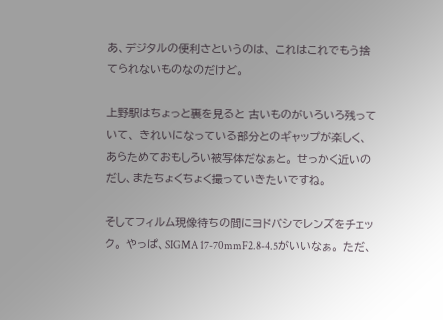あ、デジタルの便利さというのは、 これはこれでもう捨てられないものなのだけど。

上野駅はちょっと裏を見ると 古いものがいろいろ残っていて、 きれいになっている部分とのギャップが楽しく、 あらためておもしろい被写体だなぁと。 せっかく近いのだし、またちょくちょく撮っていきたいですね。

そしてフィルム現像待ちの間にヨドバシでレンズをチェック。 やっぱ、SIGMA 17-70mmF2.8-4.5がいいなぁ。 ただ、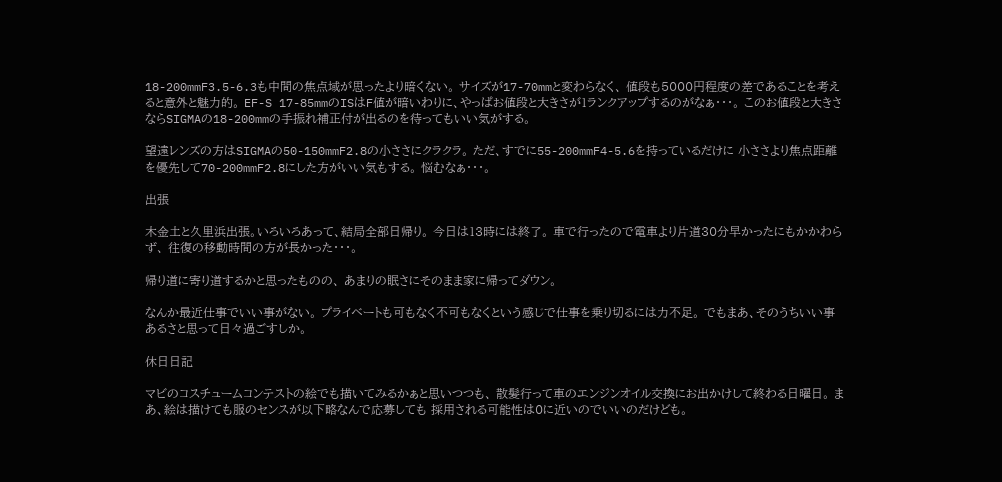18-200mmF3.5-6.3も中間の焦点域が思ったより暗くない。 サイズが17-70mmと変わらなく、 値段も5000円程度の差であることを考えると意外と魅力的。 EF-S 17-85mmのISはF値が暗いわりに、やっぱお値段と大きさが1ランクアップするのがなぁ・・・。 このお値段と大きさならSIGMAの18-200mmの手振れ補正付が出るのを待ってもいい気がする。

望遠レンズの方はSIGMAの50-150mmF2.8の小ささにクラクラ。 ただ、すでに55-200mmF4-5.6を持っているだけに 小ささより焦点距離を優先して70-200mmF2.8にした方がいい気もする。 悩むなぁ・・・。

出張

木金土と久里浜出張。いろいろあって、結局全部日帰り。 今日は13時には終了。 車で行ったので電車より片道30分早かったにもかかわらず、 往復の移動時間の方が長かった・・・。

帰り道に寄り道するかと思ったものの、 あまりの眠さにそのまま家に帰ってダウン。

なんか最近仕事でいい事がない。 プライベートも可もなく不可もなくという感じで仕事を乗り切るには力不足。 でもまあ、そのうちいい事あるさと思って日々過ごすしか。

休日日記

マビのコスチュームコンテストの絵でも描いてみるかぁと思いつつも、 散髪行って車のエンジンオイル交換にお出かけして終わる日曜日。 まあ、絵は描けても服のセンスが以下略なんで応募しても 採用される可能性は0に近いのでいいのだけども。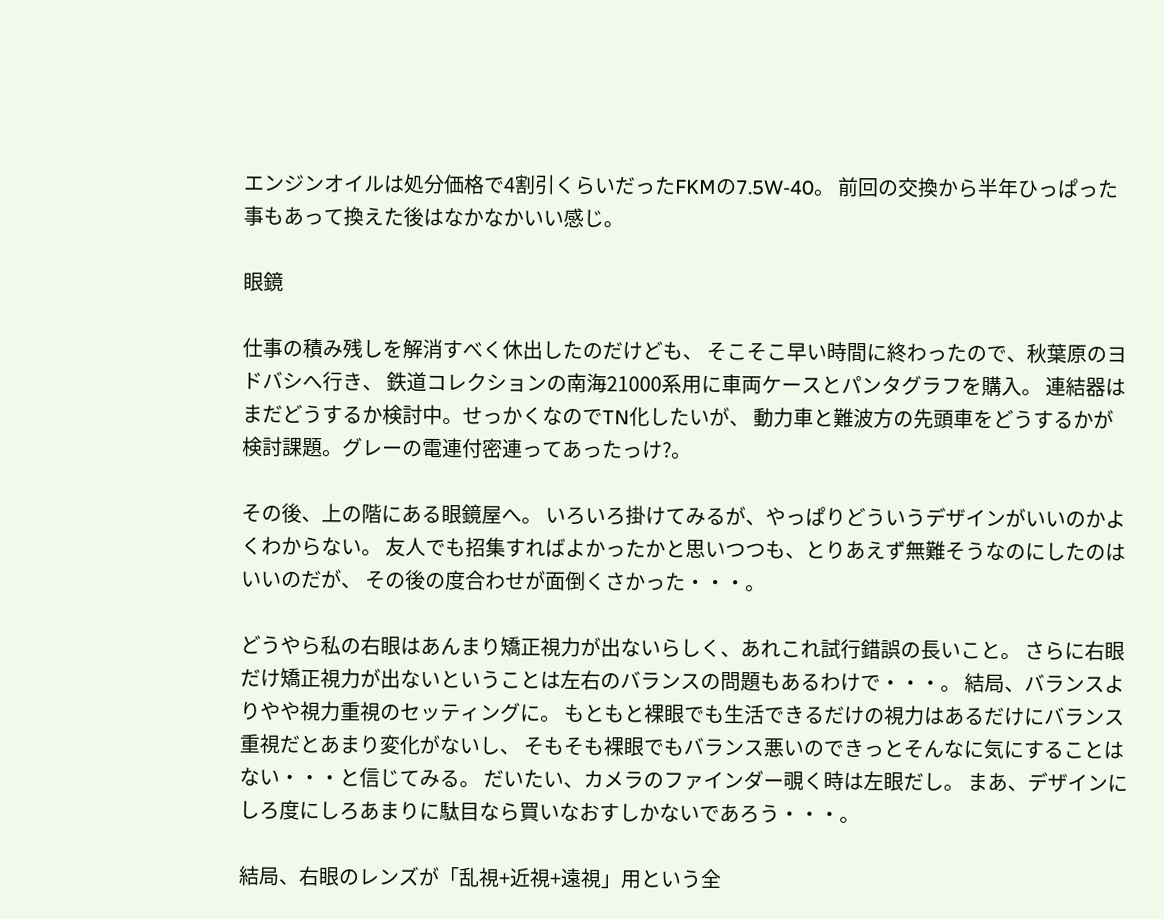エンジンオイルは処分価格で4割引くらいだったFKMの7.5W-40。 前回の交換から半年ひっぱった事もあって換えた後はなかなかいい感じ。

眼鏡

仕事の積み残しを解消すべく休出したのだけども、 そこそこ早い時間に終わったので、秋葉原のヨドバシへ行き、 鉄道コレクションの南海21000系用に車両ケースとパンタグラフを購入。 連結器はまだどうするか検討中。せっかくなのでTN化したいが、 動力車と難波方の先頭車をどうするかが検討課題。グレーの電連付密連ってあったっけ?。

その後、上の階にある眼鏡屋へ。 いろいろ掛けてみるが、やっぱりどういうデザインがいいのかよくわからない。 友人でも招集すればよかったかと思いつつも、とりあえず無難そうなのにしたのはいいのだが、 その後の度合わせが面倒くさかった・・・。

どうやら私の右眼はあんまり矯正視力が出ないらしく、あれこれ試行錯誤の長いこと。 さらに右眼だけ矯正視力が出ないということは左右のバランスの問題もあるわけで・・・。 結局、バランスよりやや視力重視のセッティングに。 もともと裸眼でも生活できるだけの視力はあるだけにバランス重視だとあまり変化がないし、 そもそも裸眼でもバランス悪いのできっとそんなに気にすることはない・・・と信じてみる。 だいたい、カメラのファインダー覗く時は左眼だし。 まあ、デザインにしろ度にしろあまりに駄目なら買いなおすしかないであろう・・・。

結局、右眼のレンズが「乱視+近視+遠視」用という全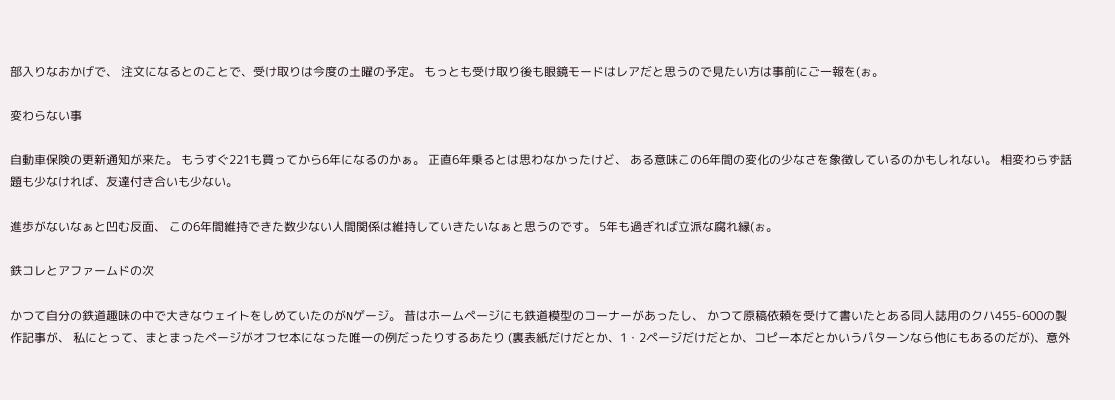部入りなおかげで、 注文になるとのことで、受け取りは今度の土曜の予定。 もっとも受け取り後も眼鏡モードはレアだと思うので見たい方は事前にご一報を(ぉ。

変わらない事

自動車保険の更新通知が来た。 もうすぐ221も買ってから6年になるのかぁ。 正直6年乗るとは思わなかったけど、 ある意味この6年間の変化の少なさを象徴しているのかもしれない。 相変わらず話題も少なければ、友達付き合いも少ない。

進歩がないなぁと凹む反面、 この6年間維持できた数少ない人間関係は維持していきたいなぁと思うのです。 5年も過ぎれば立派な腐れ縁(ぉ。

鉄コレとアファームドの次

かつて自分の鉄道趣味の中で大きなウェイトをしめていたのがNゲージ。 昔はホームページにも鉄道模型のコーナーがあったし、 かつて原稿依頼を受けて書いたとある同人誌用のクハ455-600の製作記事が、 私にとって、まとまったページがオフセ本になった唯一の例だったりするあたり (裏表紙だけだとか、1・2ページだけだとか、コピー本だとかいうパターンなら他にもあるのだが)、意外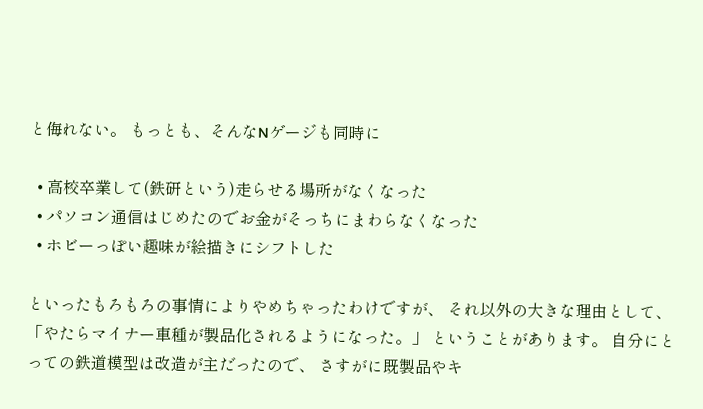と侮れない。 もっとも、そんなNゲージも同時に

  • 高校卒業して(鉄研という)走らせる場所がなくなった
  • パソコン通信はじめたのでお金がそっちにまわらなくなった
  • ホビーっぽい趣味が絵描きにシフトした

といったもろもろの事情によりやめちゃったわけですが、 それ以外の大きな理由として、 「やたらマイナー車種が製品化されるようになった。」 ということがあります。 自分にとっての鉄道模型は改造が主だったので、 さすがに既製品やキ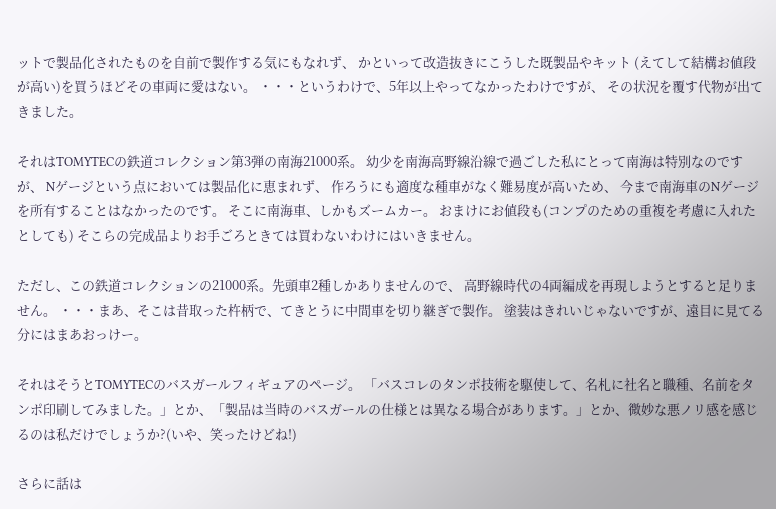ットで製品化されたものを自前で製作する気にもなれず、 かといって改造抜きにこうした既製品やキット (えてして結構お値段が高い)を買うほどその車両に愛はない。 ・・・というわけで、5年以上やってなかったわけですが、 その状況を覆す代物が出てきました。

それはTOMYTECの鉄道コレクション第3弾の南海21000系。 幼少を南海高野線沿線で過ごした私にとって南海は特別なのですが、 Nゲージという点においては製品化に恵まれず、 作ろうにも適度な種車がなく難易度が高いため、 今まで南海車のNゲージを所有することはなかったのです。 そこに南海車、しかもズームカー。 おまけにお値段も(コンプのための重複を考慮に入れたとしても) そこらの完成品よりお手ごろときては買わないわけにはいきません。

ただし、この鉄道コレクションの21000系。先頭車2種しかありませんので、 高野線時代の4両編成を再現しようとすると足りません。 ・・・まあ、そこは昔取った杵柄で、てきとうに中間車を切り継ぎで製作。 塗装はきれいじゃないですが、遠目に見てる分にはまあおっけー。

それはそうとTOMYTECのバスガールフィギュアのページ。 「バスコレのタンポ技術を駆使して、名札に社名と職種、名前をタンポ印刷してみました。」とか、「製品は当時のバスガールの仕様とは異なる場合があります。」とか、微妙な悪ノリ感を感じるのは私だけでしょうか?(いや、笑ったけどね!)

さらに話は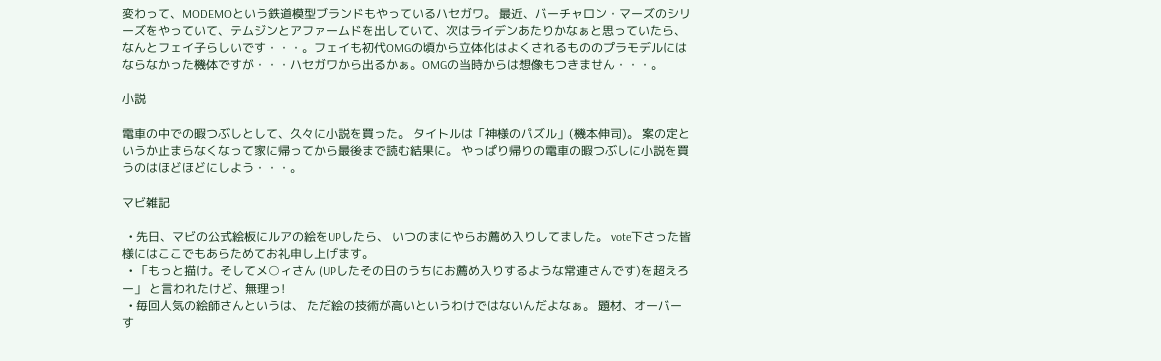変わって、MODEMOという鉄道模型ブランドもやっているハセガワ。 最近、バーチャロン・マーズのシリーズをやっていて、テムジンとアファームドを出していて、次はライデンあたりかなぁと思っていたら、なんとフェイ子らしいです・・・。フェイも初代OMGの頃から立体化はよくされるもののプラモデルにはならなかった機体ですが・・・ハセガワから出るかぁ。OMGの当時からは想像もつきません・・・。

小説

電車の中での暇つぶしとして、久々に小説を買った。 タイトルは「神様のパズル」(機本伸司)。 案の定というか止まらなくなって家に帰ってから最後まで読む結果に。 やっぱり帰りの電車の暇つぶしに小説を買うのはほどほどにしよう・・・。

マビ雑記

  • 先日、マビの公式絵板にルアの絵をUPしたら、 いつのまにやらお薦め入りしてました。 vote下さった皆様にはここでもあらためてお礼申し上げます。
  • 「もっと描け。そしてメ○ィさん (UPしたその日のうちにお薦め入りするような常連さんです)を超えろー」 と言われたけど、無理っ!
  • 毎回人気の絵師さんというは、 ただ絵の技術が高いというわけではないんだよなぁ。 題材、オーバーす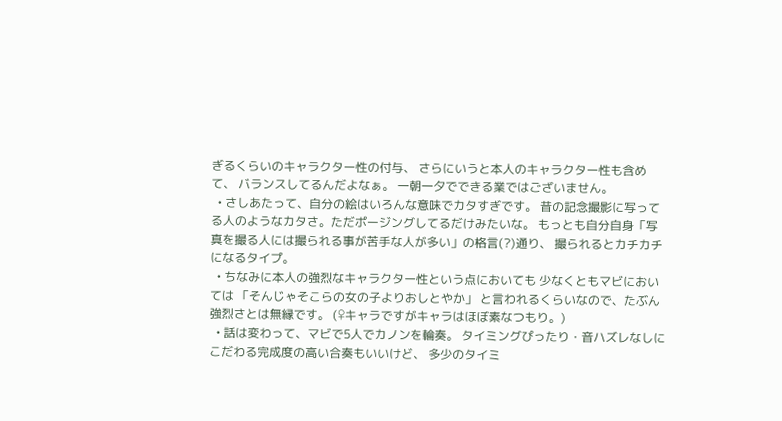ぎるくらいのキャラクター性の付与、 さらにいうと本人のキャラクター性も含めて、 バランスしてるんだよなぁ。 一朝一夕でできる業ではございません。
  • さしあたって、自分の絵はいろんな意味でカタすぎです。 昔の記念撮影に写ってる人のようなカタさ。ただポージングしてるだけみたいな。 もっとも自分自身「写真を撮る人には撮られる事が苦手な人が多い」の格言(?)通り、 撮られるとカチカチになるタイプ。
  • ちなみに本人の強烈なキャラクター性という点においても 少なくともマビにおいては 「そんじゃそこらの女の子よりおしとやか」 と言われるくらいなので、たぶん強烈さとは無縁です。 (♀キャラですがキャラはほぼ素なつもり。)
  • 話は変わって、マビで5人でカノンを輪奏。 タイミングぴったり・音ハズレなしにこだわる完成度の高い合奏もいいけど、 多少のタイミ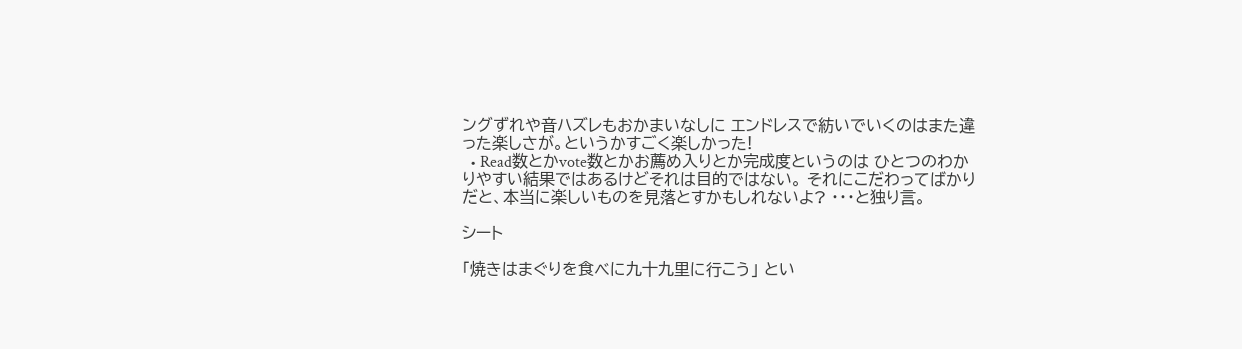ングずれや音ハズレもおかまいなしに エンドレスで紡いでいくのはまた違った楽しさが。というかすごく楽しかった!
  • Read数とかvote数とかお薦め入りとか完成度というのは ひとつのわかりやすい結果ではあるけどそれは目的ではない。 それにこだわってばかりだと、本当に楽しいものを見落とすかもしれないよ? ・・・と独り言。

シート

「焼きはまぐりを食べに九十九里に行こう」 とい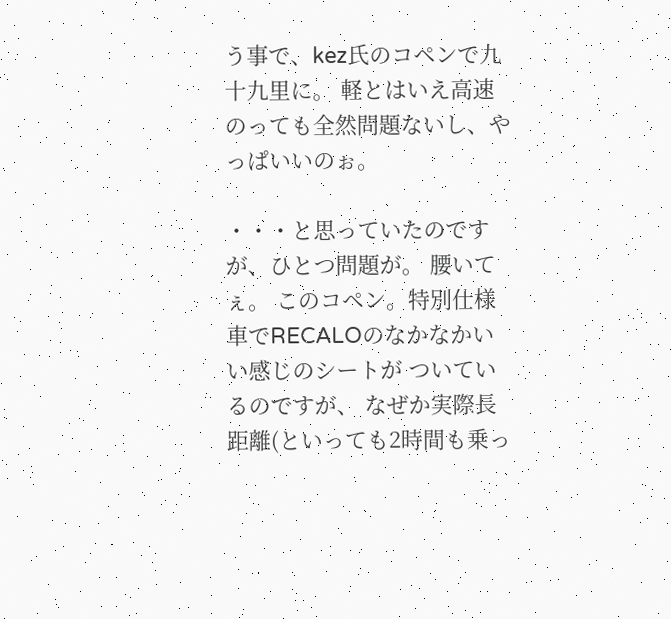う事で、kez氏のコペンで九十九里に。 軽とはいえ高速のっても全然問題ないし、やっぱいいのぉ。

・・・と思っていたのですが、ひとつ問題が。 腰いてぇ。 このコペン。特別仕様車でRECALOのなかなかいい感じのシートが ついているのですが、 なぜか実際長距離(といっても2時間も乗っ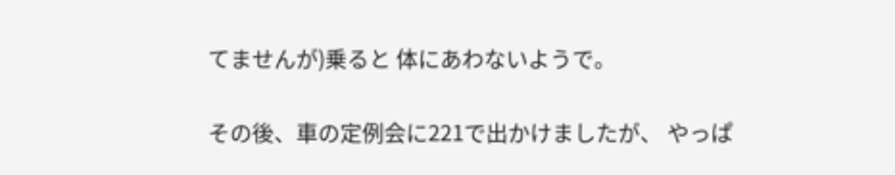てませんが)乗ると 体にあわないようで。

その後、車の定例会に221で出かけましたが、 やっぱ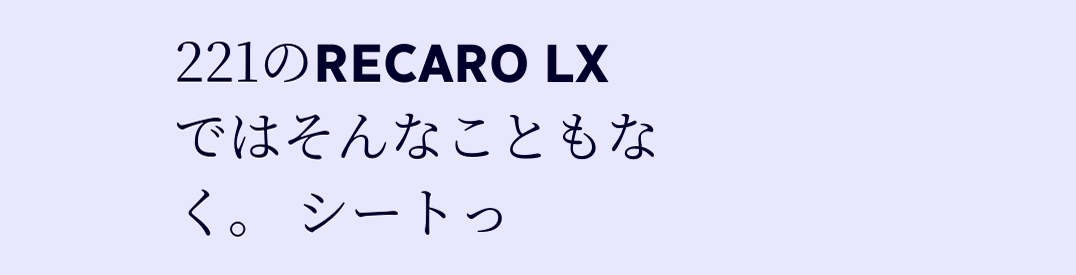221のRECARO LXではそんなこともなく。 シートっ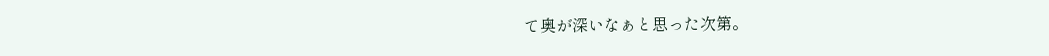て奥が深いなぁと思った次第。